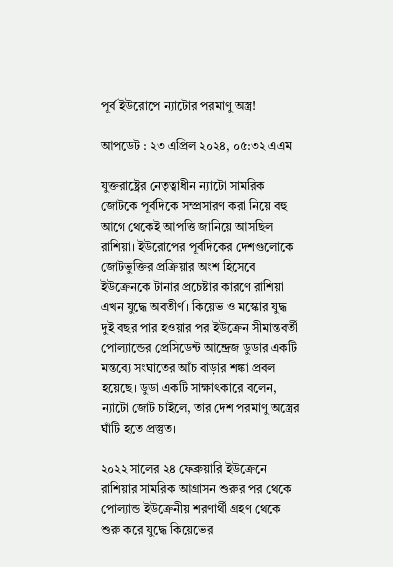পূর্ব ইউরোপে ন্যাটোর পরমাণু অস্ত্র!

আপডেট : ২৩ এপ্রিল ২০২৪, ০৫:৩২ এএম

যুক্তরাষ্ট্রের নেতৃত্বাধীন ন্যাটো সামরিক জোটকে পূর্বদিকে সম্প্রসারণ করা নিয়ে বহু আগে থেকেই আপত্তি জানিয়ে আসছিল রাশিয়া। ইউরোপের পূর্বদিকের দেশগুলোকে জোটভুক্তির প্রক্রিয়ার অংশ হিসেবে ইউক্রেনকে টানার প্রচেষ্টার কারণে রাশিয়া এখন যুদ্ধে অবতীর্ণ। কিয়েভ ও মস্কোর যুদ্ধ দুই বছর পার হওয়ার পর ইউক্রেন সীমান্তবর্তী পোল্যান্ডের প্রেসিডেন্ট আন্দ্রেজ ডুডার একটি মন্তব্যে সংঘাতের আঁচ বাড়ার শঙ্কা প্রবল হয়েছে। ডুডা একটি সাক্ষাৎকারে বলেন, ন্যাটো জোট চাইলে, তার দেশ পরমাণু অস্ত্রের ঘাঁটি হতে প্রস্তুত।

২০২২ সালের ২৪ ফেব্রুয়ারি ইউক্রেনে রাশিয়ার সামরিক আগ্রাসন শুরুর পর থেকে পোল্যান্ড ইউক্রেনীয় শরণার্থী গ্রহণ থেকে শুরু করে যুদ্ধে কিয়েভের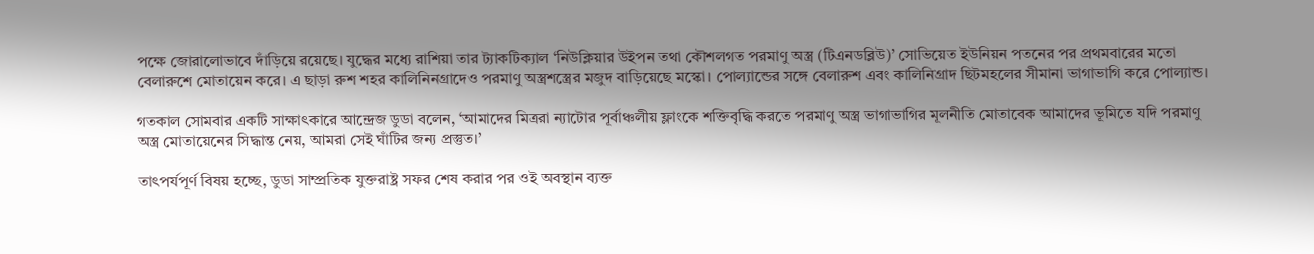পক্ষে জোরালোভাবে দাঁড়িয়ে রয়েছে। যুদ্ধের মধ্যে রাশিয়া তার ট্যাকটিক্যাল ‘নিউক্লিয়ার উইপন তথা কৌশলগত পরমাণু অস্ত্র (টিএনডব্লিউ)’ সোভিয়েত ইউনিয়ন পতনের পর প্রথমবারের মতো বেলারুশে মোতায়েন করে। এ ছাড়া রুশ শহর কালিনিনগ্রাদেও পরমাণু অস্ত্রশস্ত্রের মজুদ বাড়িয়েছে মস্কো। পোল্যান্ডের সঙ্গে বেলারুশ এবং কালিনিগ্রাদ ছিটমহলের সীমানা ভাগাভাগি করে পোল্যান্ড।

গতকাল সোমবার একটি সাক্ষাৎকারে আন্দ্রেজ ডুডা বলেন, ‘আমাদের মিত্ররা ন্যাটোর পূর্বাঞ্চলীয় ফ্লাংকে শক্তিবৃদ্ধি করতে পরমাণু অস্ত্র ভাগাভাগির মূলনীতি মোতাবেক আমাদের ভূমিতে যদি পরমাণু অস্ত্র মোতায়েনের সিদ্ধান্ত নেয়, আমরা সেই ঘাঁটির জন্য প্রস্তুত।’

তাৎপর্যপূর্ণ বিষয় হচ্ছে, ডুডা সাম্প্রতিক যুক্তরাষ্ট্র সফর শেষ করার পর ওই অবস্থান ব্যক্ত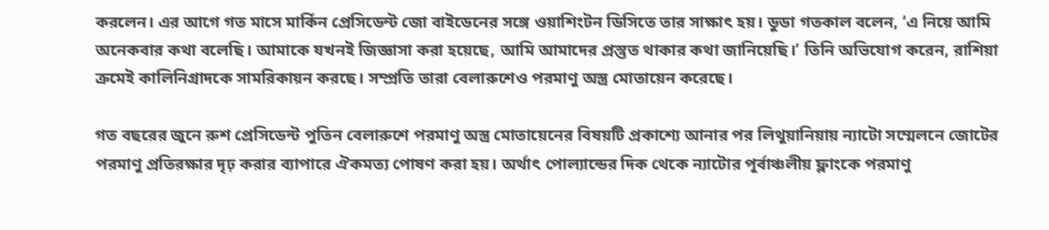করলেন। এর আগে গত মাসে মার্কিন প্রেসিডেন্ট জো বাইডেনের সঙ্গে ওয়াশিংটন ডিসিতে তার সাক্ষাৎ হয়। ডুডা গতকাল বলেন, ‘এ নিয়ে আমি অনেকবার কথা বলেছি। আমাকে যখনই জিজ্ঞাসা করা হয়েছে, আমি আমাদের প্রস্তুত থাকার কথা জানিয়েছি।’ তিনি অভিযোগ করেন, রাশিয়া ক্রমেই কালিনিগ্রাদকে সামরিকায়ন করছে। সম্প্রতি তারা বেলারুশেও পরমাণু অস্ত্র মোতায়েন করেছে।

গত বছরের জুনে রুশ প্রেসিডেন্ট পুতিন বেলারুশে পরমাণু অস্ত্র মোতায়েনের বিষয়টি প্রকাশ্যে আনার পর লিথুয়ানিয়ায় ন্যাটো সম্মেলনে জোটের পরমাণু প্রতিরক্ষার দৃঢ় করার ব্যাপারে ঐকমত্য পোষণ করা হয়। অর্থাৎ পোল্যান্ডের দিক থেকে ন্যাটোর পূর্বাঞ্চলীয় ফ্লাংকে পরমাণু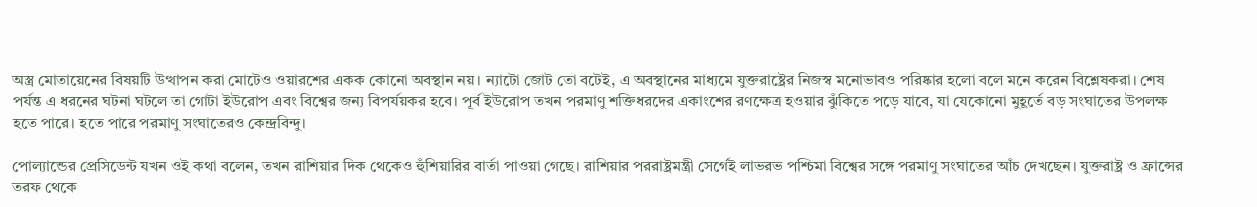অস্ত্র মোতায়েনের বিষয়টি উত্থাপন করা মোটেও ওয়ারশের একক কোনো অবস্থান নয়। ন্যাটো জোট তো বটেই, এ অবস্থানের মাধ্যমে যুক্তরাষ্ট্রের নিজস্ব মনোভাবও পরিষ্কার হলো বলে মনে করেন বিশ্লেষকরা। শেষ পর্যন্ত এ ধরনের ঘটনা ঘটলে তা গোটা ইউরোপ এবং বিশ্বের জন্য বিপর্যয়কর হবে। পূর্ব ইউরোপ তখন পরমাণু শক্তিধরদের একাংশের রণক্ষেত্র হওয়ার ঝুঁকিতে পড়ে যাবে, যা যেকোনো মুহূর্তে বড় সংঘাতের উপলক্ষ হতে পারে। হতে পারে পরমাণু সংঘাতেরও কেন্দ্রবিন্দু।

পোল্যান্ডের প্রেসিডেন্ট যখন ওই কথা বলেন, তখন রাশিয়ার দিক থেকেও হুঁশিয়ারির বার্তা পাওয়া গেছে। রাশিয়ার পররাষ্ট্রমন্ত্রী সের্গেই লাভরভ পশ্চিমা বিশ্বের সঙ্গে পরমাণু সংঘাতের আঁচ দেখছেন। যুক্তরাষ্ট্র ও ফ্রান্সের তরফ থেকে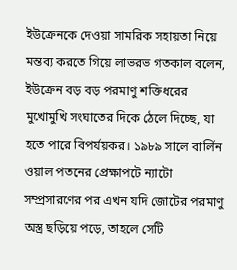ইউক্রেনকে দেওয়া সামরিক সহায়তা নিয়ে মন্তব্য করতে গিয়ে লাভরভ গতকাল বলেন, ইউক্রেন বড় বড় পরমাণু শক্তিধরের মুখোমুখি সংঘাতের দিকে ঠেলে দিচ্ছে, যা হতে পারে বিপর্যয়কর। ১৯৮৯ সালে বার্লিন ওয়াল পতনের প্রেক্ষাপটে ন্যাটো সম্প্রসারণের পর এখন যদি জোটের পরমাণু অস্ত্র ছড়িয়ে পড়ে, তাহলে সেটি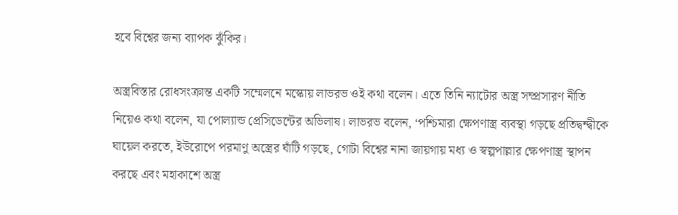হবে বিশ্বের জন্য ব্যাপক ঝুঁকির।

অস্ত্রবিস্তার রোধসংক্রান্ত একটি সম্মেলনে মস্কোয় লাভরভ ওই কথা বলেন। এতে তিনি ন্যাটোর অস্ত্র সম্প্রসারণ নীতি নিয়েও কথা বলেন, যা পোল্যান্ড প্রেসিডেন্টের অভিলাষ। লাভরভ বলেন, ‘পশ্চিমারা ক্ষেপণাস্ত্র ব্যবস্থা গড়ছে প্রতিদ্বন্দ্বীকে ঘায়েল করতে, ইউরোপে পরমাণু অস্ত্রের ঘাঁটি গড়ছে, গোটা বিশ্বের নানা জায়গায় মধ্য ও স্বল্পপাল্লার ক্ষেপণাস্ত্র স্থাপন করছে এবং মহাকাশে অস্ত্র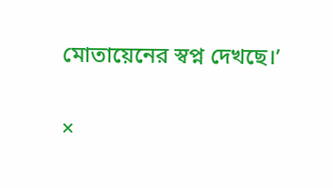মোতায়েনের স্বপ্ন দেখছে।’

×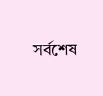সর্বশেষ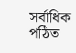সর্বাধিক পঠিত